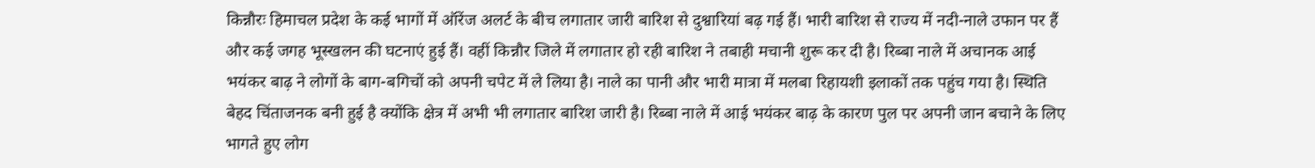किन्नौरः हिमाचल प्रदेश के कई भागों में ऑरेंज अलर्ट के बीच लगातार जारी बारिश से दुश्वारियां बढ़ गई हैं। भारी बारिश से राज्य में नदी-नाले उफान पर हैं और कई जगह भूस्खलन की घटनाएं हुई हैं। वहीं किन्नौर जिले में लगातार हो रही बारिश ने तबाही मचानी शुरू कर दी है। रिब्बा नाले में अचानक आई भयंकर बाढ़ ने लोगों के बाग-बगिचों को अपनी चपेट में ले लिया है। नाले का पानी और भारी मात्रा में मलबा रिहायशी इलाकों तक पहुंच गया है। स्थिति बेहद चिंताजनक बनी हुई है क्योंकि क्षेत्र में अभी भी लगातार बारिश जारी है। रिब्बा नाले में आई भयंकर बाढ़ के कारण पुल पर अपनी जान बचाने के लिए भागते हुए लोग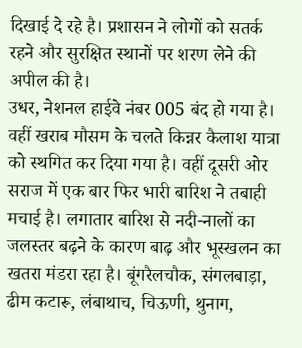दिखाई दे रहे है। प्रशासन ने लोगों को सतर्क रहने और सुरक्षित स्थानों पर शरण लेने की अपील की है।
उधर, नेशनल हाईवे नंबर 005 बंद हो गया है। वहीं खराब मौसम के चलते किन्नर कैलाश यात्रा को स्थगित कर दिया गया है। वहीं दूसरी ओर सराज में एक बार फिर भारी बारिश ने तबाही मचाई है। लगातार बारिश से नदी-नालों का जलस्तर बढ़ने के कारण बाढ़ और भूस्खलन का खतरा मंडरा रहा है। बूंगरैलचौक, संगलबाड़ा, ढीम कटारू, लंबाथाच, चिऊणी, थुनाग,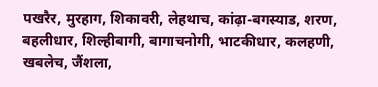पखरैर, मुरहाग, शिकावरी, लेहथाच, कांढ़ा-बगस्याड, शरण, बहलीधार, शिल्हीबागी, बागाचनोगी, भाटकीधार, कलहणी, खबलेच, जैंशला,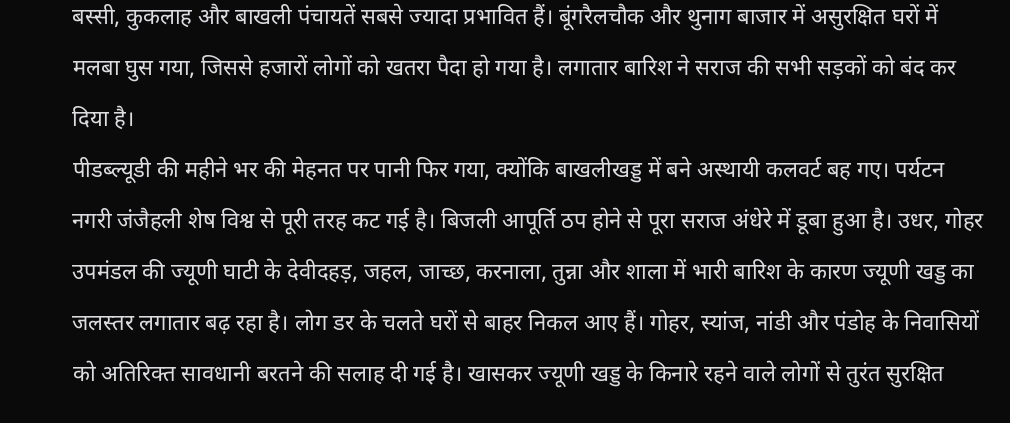बस्सी, कुकलाह और बाखली पंचायतें सबसे ज्यादा प्रभावित हैं। बूंगरैलचौक और थुनाग बाजार में असुरक्षित घरों में मलबा घुस गया, जिससे हजारों लोगों को खतरा पैदा हो गया है। लगातार बारिश ने सराज की सभी सड़कों को बंद कर दिया है।
पीडब्ल्यूडी की महीने भर की मेहनत पर पानी फिर गया, क्योंकि बाखलीखड्ड में बने अस्थायी कलवर्ट बह गए। पर्यटन नगरी जंजैहली शेष विश्व से पूरी तरह कट गई है। बिजली आपूर्ति ठप होने से पूरा सराज अंधेरे में डूबा हुआ है। उधर, गोहर उपमंडल की ज्यूणी घाटी के देवीदहड़, जहल, जाच्छ, करनाला, तुन्ना और शाला में भारी बारिश के कारण ज्यूणी खड्ड का जलस्तर लगातार बढ़ रहा है। लोग डर के चलते घरों से बाहर निकल आए हैं। गोहर, स्यांज, नांडी और पंडोह के निवासियों को अतिरिक्त सावधानी बरतने की सलाह दी गई है। खासकर ज्यूणी खड्ड के किनारे रहने वाले लोगों से तुरंत सुरक्षित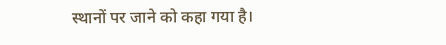स्थानों पर जाने को कहा गया है।